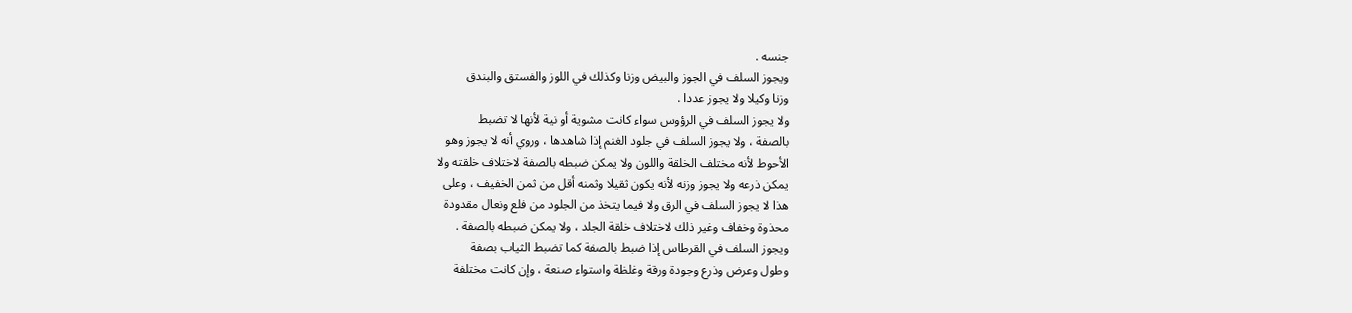جنسه .
ويجوز السلف في الجوز والبيض وزنا وكذلك في اللوز والفستق والبندق
وزنا وكيلا ولا يجوز عددا .
ولا يجوز السلف في الرؤوس سواء كانت مشوية أو نية لأنها لا تضبط
بالصفة ، ولا يجوز السلف في جلود الغنم إذا شاهدها ، وروي أنه لا يجوز وهو
الأحوط لأنه مختلف الخلقة واللون ولا يمكن ضبطه بالصفة لاختلاف خلقته ولا
يمكن ذرعه ولا يجوز وزنه لأنه يكون ثقيلا وثمنه أقل من ثمن الخفيف ، وعلى
هذا لا يجوز السلف في الرق ولا فيما يتخذ من الجلود من فلع ونعال مقدودة
محذوة وخفاف وغير ذلك لاختلاف خلقة الجلد ، ولا يمكن ضبطه بالصفة .
ويجوز السلف في القرطاس إذا ضبط بالصفة كما تضبط الثياب بصفة
وطول وعرض وذرع وجودة ورقة وغلظة واستواء صنعة ، وإن كانت مختلفة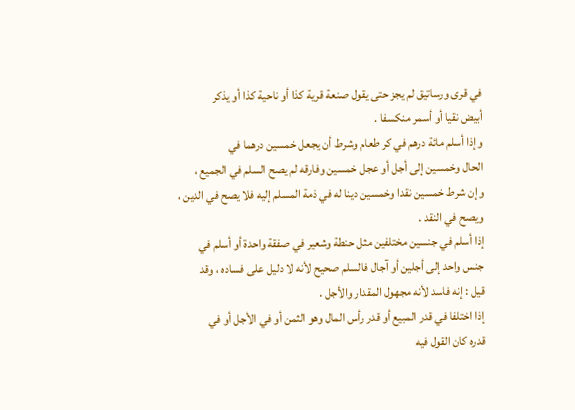في قرى ورساتيق لم يجز حتى يقول صنعة قرية كذا أو ناحية كذا أو يذكر
أبيض نقيا أو أسمر منكسفا .
وإذا أسلم مائة درهم في كر طعام وشرط أن يجعل خمسين درهما في
الحال وخمسين إلى أجل أو عجل خمسين وفارقه لم يصح السلم في الجميع ،
وإن شرط خمسين نقدا وخمسين دينا له في ذمة المسلم إليه فلا يصح في الدين ،
ويصح في النقد .
إذا أسلم في جنسين مختلفين مثل حنطة وشعير في صفقة واحدة أو أسلم في
جنس واحد إلى أجلين أو آجال فالسلم صحيح لأنه لا دليل على فساده ، وقد
قيل : إنه فاسد لأنه مجهول المقدار والأجل .
إذا اختلفا في قدر المبيع أو قدر رأس المال وهو الثمن أو في الأجل أو في
قدره كان القول فيه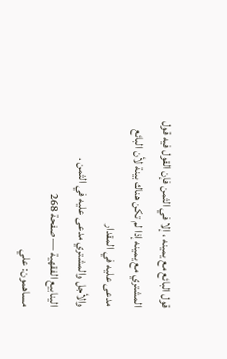قول البائع مع يمينه ، إلا في الثمن فإن القول فيه قول
المشتري مع يمينه إذا لم تكن هناك بينة لأن البائع مدعى عليه في المقدار
والأجل والمشتري مدعى عليه في الثمن .
الينابيع الفقهية — صفحة 268
مساهمون: علي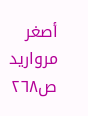أصغر مرواريد
ص٢٦٨